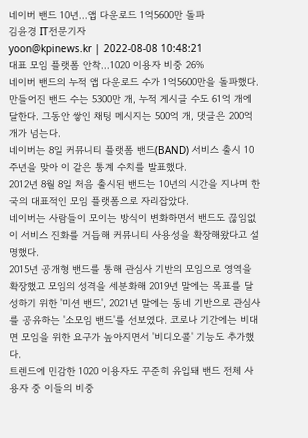네이버 밴드 10년…앱 다운로드 1억5600만 돌파
김윤경 IT전문기자
yoon@kpinews.kr | 2022-08-08 10:48:21
대표 모임 플랫폼 안착…1020 이용자 비중 26%
네이버 밴드의 누적 앱 다운로드 수가 1억5600만을 돌파했다. 만들어진 밴드 수는 5300만 개, 누적 게시글 수도 61억 개에 달한다. 그동안 쌓인 채팅 메시지는 500억 개, 댓글은 200억 개가 넘는다.
네이버는 8일 커뮤니티 플랫폼 밴드(BAND) 서비스 출시 10주년을 맞아 이 같은 통계 수치를 발표했다.
2012년 8월 8일 처음 출시된 밴드는 10년의 시간을 지나며 한국의 대표적인 모임 플랫폼으로 자리잡았다.
네이버는 사람들이 모이는 방식이 변화하면서 밴드도 끊임없이 서비스 진화를 거듭해 커뮤니티 사용성을 확장해왔다고 설명했다.
2015년 공개형 밴드를 통해 관심사 기반의 모임으로 영역을 확장했고 모임의 성격을 세분화해 2019년 말에는 목표를 달성하기 위한 '미션 밴드', 2021년 말에는 동네 기반으로 관심사를 공유하는 '소모임 밴드'를 선보였다. 코로나 기간에는 비대면 모임을 위한 요구가 높아지면서 '비디오콜' 기능도 추가했다.
트렌드에 민감한 1020 이용자도 꾸준히 유입돼 밴드 전체 사용자 중 이들의 비중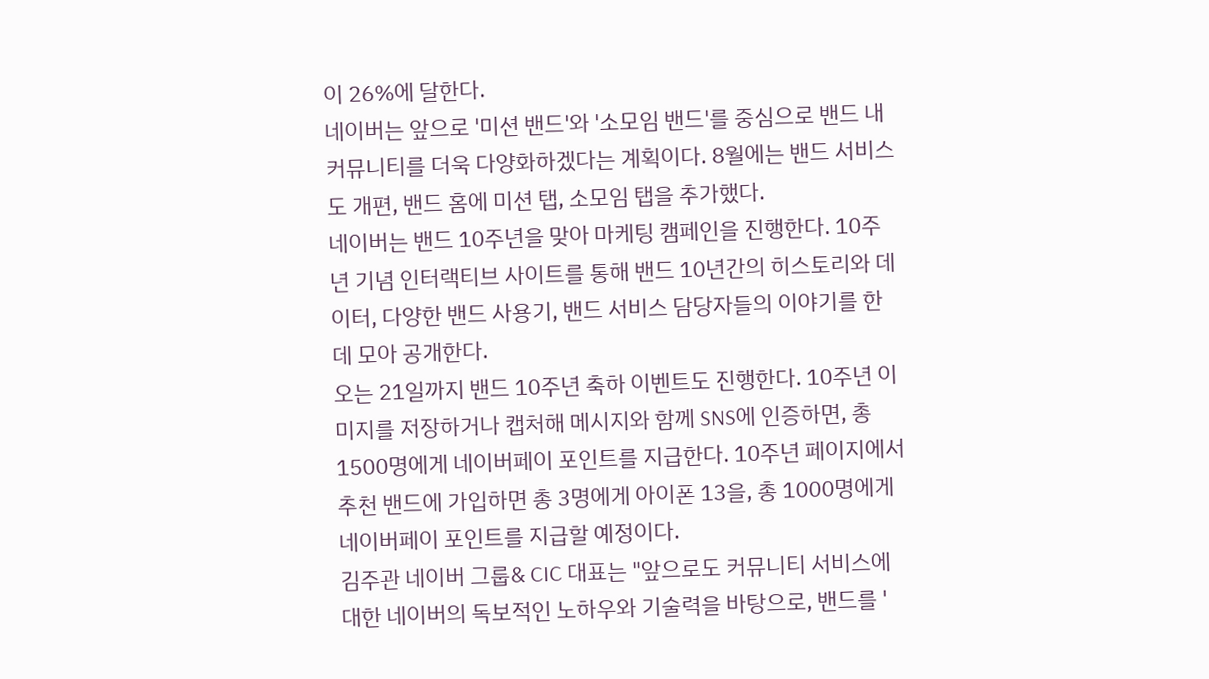이 26%에 달한다.
네이버는 앞으로 '미션 밴드'와 '소모임 밴드'를 중심으로 밴드 내 커뮤니티를 더욱 다양화하겠다는 계획이다. 8월에는 밴드 서비스도 개편, 밴드 홈에 미션 탭, 소모임 탭을 추가했다.
네이버는 밴드 10주년을 맞아 마케팅 캠페인을 진행한다. 10주년 기념 인터랙티브 사이트를 통해 밴드 10년간의 히스토리와 데이터, 다양한 밴드 사용기, 밴드 서비스 담당자들의 이야기를 한데 모아 공개한다.
오는 21일까지 밴드 10주년 축하 이벤트도 진행한다. 10주년 이미지를 저장하거나 캡처해 메시지와 함께 SNS에 인증하면, 총 1500명에게 네이버페이 포인트를 지급한다. 10주년 페이지에서 추천 밴드에 가입하면 총 3명에게 아이폰 13을, 총 1000명에게 네이버페이 포인트를 지급할 예정이다.
김주관 네이버 그룹& CIC 대표는 "앞으로도 커뮤니티 서비스에 대한 네이버의 독보적인 노하우와 기술력을 바탕으로, 밴드를 '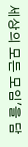세상의 모든 모임'을 담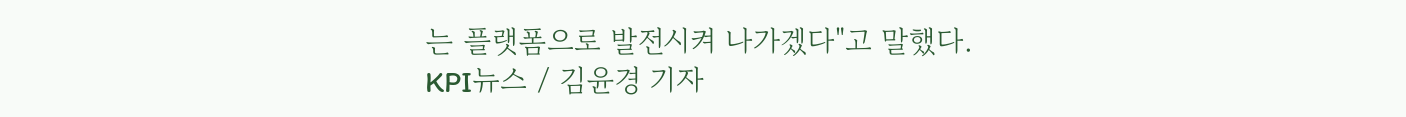는 플랫폼으로 발전시켜 나가겠다"고 말했다.
KPI뉴스 / 김윤경 기자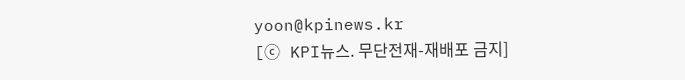yoon@kpinews.kr
[ⓒ KPI뉴스. 무단전재-재배포 금지]